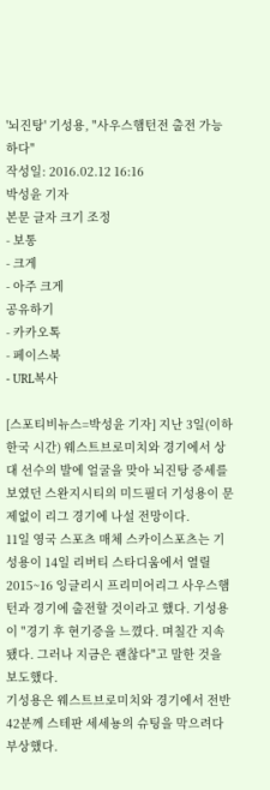'뇌진탕' 기성용, "사우스햄턴전 출전 가능하다"
작성일: 2016.02.12 16:16
박성윤 기자
본문 글자 크기 조정
- 보통
- 크게
- 아주 크게
공유하기
- 카카오톡
- 페이스북
- URL복사

[스포티비뉴스=박성윤 기자] 지난 3일(이하 한국 시간) 웨스트브로미치와 경기에서 상대 선수의 발에 얼굴을 맞아 뇌진탕 증세를 보였던 스완지시티의 미드필더 기성용이 문제없이 리그 경기에 나설 전망이다.
11일 영국 스포츠 매체 스카이스포츠는 기성용이 14일 리버티 스타디움에서 열릴 2015~16 잉글리시 프리미어리그 사우스햄턴과 경기에 출전할 것이라고 했다. 기성용이 "경기 후 현기증을 느꼈다. 며칠간 지속됐다. 그러나 지금은 괜찮다"고 말한 것을 보도했다.
기성용은 웨스트브로미치와 경기에서 전반 42분께 스테판 세세뇽의 슈팅을 막으려다 부상했다.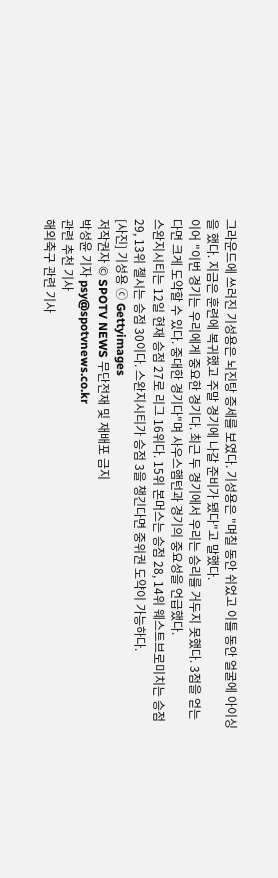그라운드에 쓰러진 기성용은 뇌진탕 증세를 보였다. 기성용은 "며칠 동안 쉬었고 이틀 동안 얼굴에 아이싱을 했다. 지금은 훈련에 복귀했고 주말 경기에 나갈 준비가 됐다"고 말했다.
이어 "이번 경기는 우리에게 중요한 경기다. 최근 두 경기에서 우리는 승리를 거두지 못했다. 3점을 얻는다면 크게 도약할 수 있다. 중대한 경기다"며 사우스햄턴과 경기의 중요성을 언급했다.
스완지시티는 12일 현재 승점 27로 리그 16위다. 15위 본머스는 승점 28, 14위 웨스트브로미치는 승점 29, 13위 첼시는 승점 30이다. 스완지시티가 승점 3을 챙긴다면 중위권 도약이 가능하다.
[사진] 기성용 ⓒ Gettyimages
저작권자 © SPOTV NEWS 무단전재 및 재배포 금지
박성윤 기자 psy@spotvnews.co.kr
관련 추천 기사
해외축구 관련 기사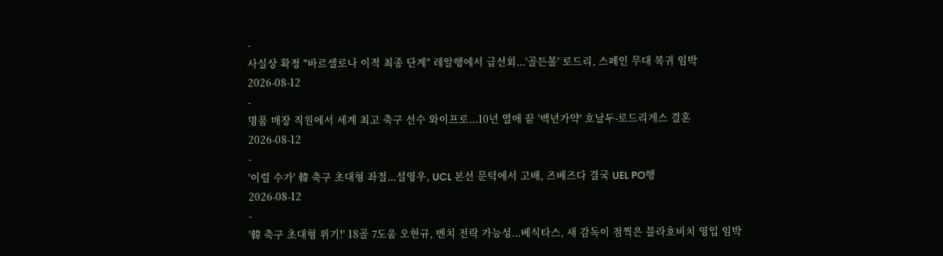-
사실상 확정 "바르셀로나 이적 최종 단계" 레알행에서 급선회...'골든볼' 로드리, 스페인 무대 복귀 임박
2026-08-12
-
명품 매장 직원에서 세계 최고 축구 선수 와이프로...10년 열애 끝 '백년가약' 호날두-로드리게스 결혼
2026-08-12
-
'이럴 수가' 韓 축구 초대형 좌절...설영우, UCL 본선 문턱에서 고배, 즈베즈다 결국 UEL PO행
2026-08-12
-
'韓 축구 초대형 위기!' 18골 7도움 오현규, 벤치 전락 가능성...베식타스, 새 감독이 점찍은 블라호비치 영입 임박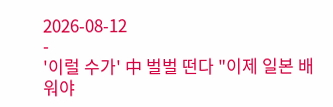2026-08-12
-
'이럴 수가' 中 벌벌 떤다 "이제 일본 배워야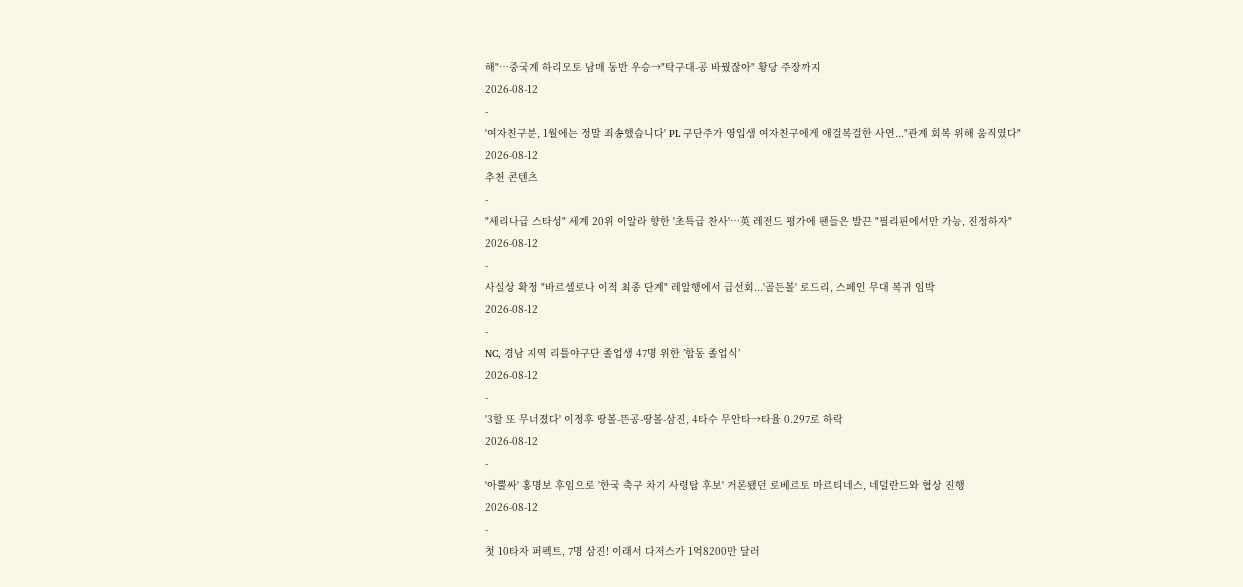해"…중국계 하리모토 남매 동반 우승→"탁구대-공 바꿨잖아" 황당 주장까지
2026-08-12
-
'여자친구분, 1월에는 정말 죄송했습니다' PL 구단주가 영입생 여자친구에게 애걸복걸한 사연..."관계 회복 위해 움직였다"
2026-08-12
추천 콘텐츠
-
"세리나급 스타성" 세계 20위 이알라 향한 '초특급 찬사'…英 레전드 평가에 팬들은 발끈 "필리핀에서만 가능, 진정하자"
2026-08-12
-
사실상 확정 "바르셀로나 이적 최종 단계" 레알행에서 급선회...'골든볼' 로드리, 스페인 무대 복귀 임박
2026-08-12
-
NC, 경남 지역 리틀야구단 졸업생 47명 위한 ’합동 졸업식’
2026-08-12
-
'3할 또 무너졌다' 이정후 땅볼-뜬공-땅볼-삼진, 4타수 무안타→타율 0.297로 하락
2026-08-12
-
'아뿔싸' 홍명보 후임으로 '한국 축구 차기 사령탑 후보' 거론됐던 로베르토 마르티네스, 네덜란드와 협상 진행
2026-08-12
-
첫 10타자 퍼펙트, 7명 삼진! 이래서 다저스가 1억8200만 달러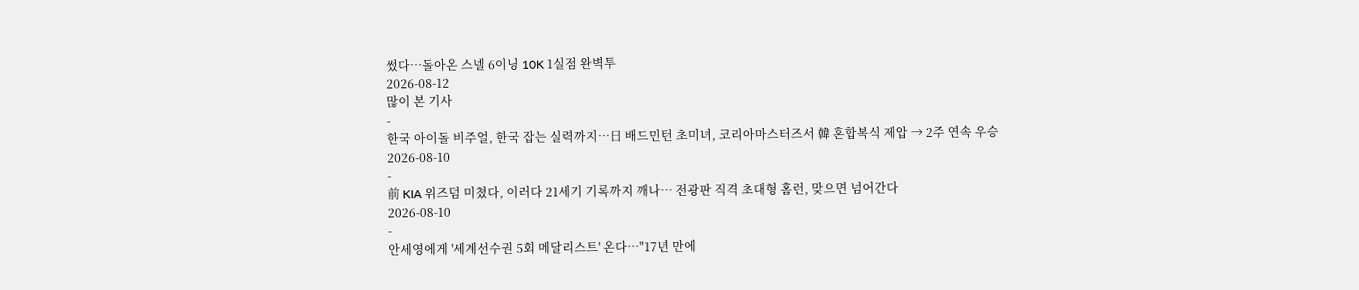썼다…돌아온 스넬 6이닝 10K 1실점 완벽투
2026-08-12
많이 본 기사
-
한국 아이돌 비주얼, 한국 잡는 실력까지…日 배드민턴 초미녀, 코리아마스터즈서 韓 혼합복식 제압 → 2주 연속 우승
2026-08-10
-
前 KIA 위즈덤 미쳤다, 이러다 21세기 기록까지 깨나… 전광판 직격 초대형 홈런, 맞으면 넘어간다
2026-08-10
-
안세영에게 '세계선수권 5회 메달리스트' 온다…"17년 만에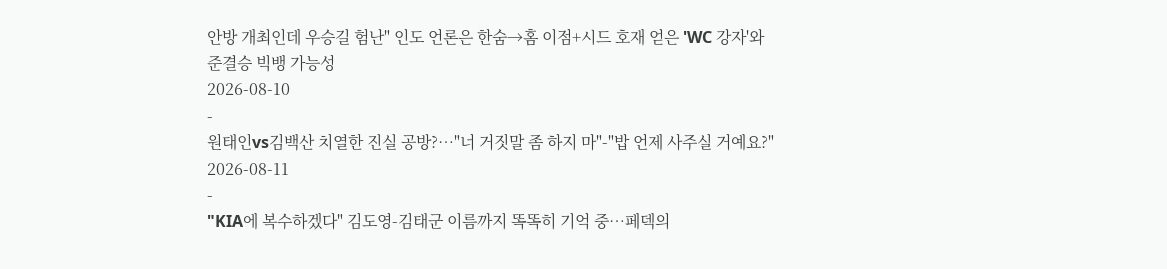안방 개최인데 우승길 험난" 인도 언론은 한숨→홈 이점+시드 호재 얻은 'WC 강자'와 준결승 빅뱅 가능성
2026-08-10
-
원태인vs김백산 치열한 진실 공방?…"너 거짓말 좀 하지 마"-"밥 언제 사주실 거예요?"
2026-08-11
-
"KIA에 복수하겠다" 김도영-김태군 이름까지 똑똑히 기억 중…페덱의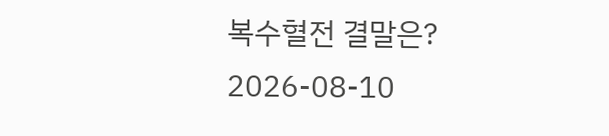복수혈전 결말은?
2026-08-10